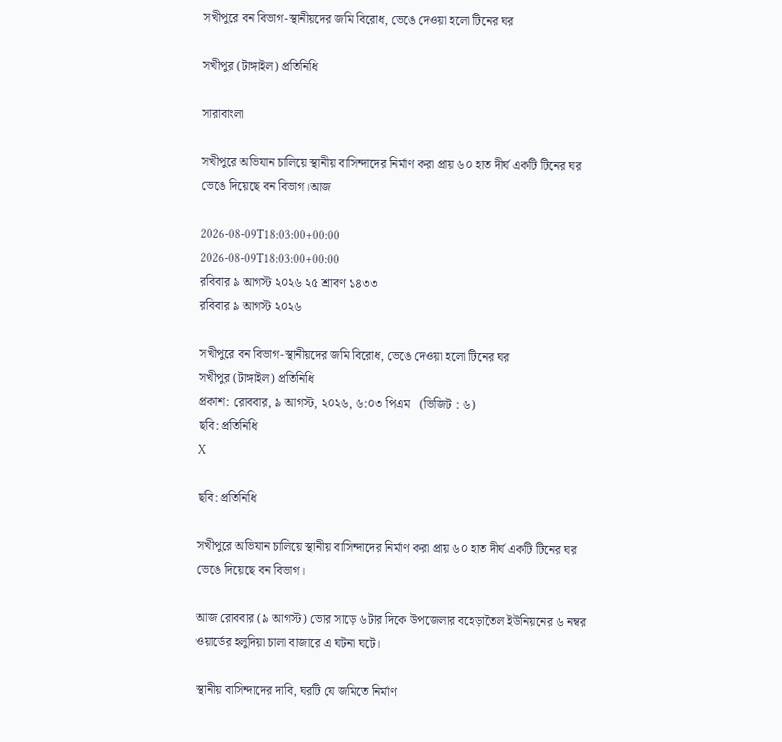সখীপুরে বন বিভাগ-স্থানীয়দের জমি বিরোধ, ভেঙে দেওয়া হলো টিনের ঘর

সখীপুর (টাঙ্গাইল) প্রতিনিধি

সারাবাংলা

সখীপুরে অভিযান চালিয়ে স্থানীয় বাসিন্দাদের নির্মাণ করা প্রায় ৬০ হাত দীর্ঘ একটি টিনের ঘর ভেঙে দিয়েছে বন বিভাগ।আজ

2026-08-09T18:03:00+00:00
2026-08-09T18:03:00+00:00
রবিবার ৯ আগস্ট ২০২৬ ২৫ শ্রাবণ ১৪৩৩
রবিবার ৯ আগস্ট ২০২৬

সখীপুরে বন বিভাগ-স্থানীয়দের জমি বিরোধ, ভেঙে দেওয়া হলো টিনের ঘর
সখীপুর (টাঙ্গাইল) প্রতিনিধি
প্রকাশ: রোববার, ৯ আগস্ট, ২০২৬, ৬:০৩ পিএম   (ভিজিট : ৬)
ছবি: প্রতিনিধি
X

ছবি: প্রতিনিধি

সখীপুরে অভিযান চালিয়ে স্থানীয় বাসিন্দাদের নির্মাণ করা প্রায় ৬০ হাত দীর্ঘ একটি টিনের ঘর ভেঙে দিয়েছে বন বিভাগ।

আজ রোববার (৯ আগস্ট) ভোর সাড়ে ৬টার দিকে উপজেলার বহেড়াতৈল ইউনিয়নের ৬ নম্বর ওয়ার্ডের হলুদিয়া চালা বাজারে এ ঘটনা ঘটে।

স্থানীয় বাসিন্দাদের দাবি, ঘরটি যে জমিতে নির্মাণ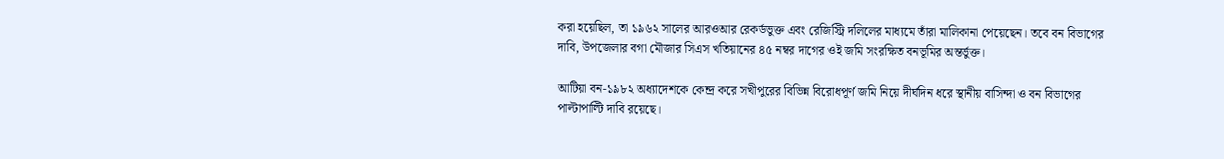করা হয়েছিল, তা ১৯৬২ সালের আরওআর রেকর্ডভুক্ত এবং রেজিস্ট্রি দলিলের মাধ্যমে তাঁরা মালিকানা পেয়েছেন। তবে বন বিভাগের দাবি, উপজেলার বগা মৌজার সিএস খতিয়ানের ৪৫ নম্বর দাগের ওই জমি সংরক্ষিত বনভূমির অন্তর্ভুক্ত।

আটিয়া বন-১৯৮২ অধ্যাদেশকে কেন্দ্র করে সখীপুরের বিভিন্ন বিরোধপূর্ণ জমি নিয়ে দীর্ঘদিন ধরে স্থানীয় বাসিন্দা ও বন বিভাগের পাল্টাপাল্টি দাবি রয়েছে।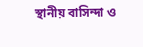স্থানীয় বাসিন্দা ও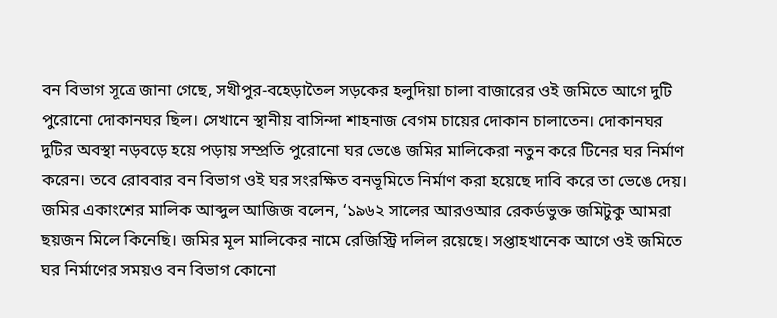বন বিভাগ সূত্রে জানা গেছে, সখীপুর-বহেড়াতৈল সড়কের হলুদিয়া চালা বাজারের ওই জমিতে আগে দুটি পুরোনো দোকানঘর ছিল। সেখানে স্থানীয় বাসিন্দা শাহনাজ বেগম চায়ের দোকান চালাতেন। দোকানঘর দুটির অবস্থা নড়বড়ে হয়ে পড়ায় সম্প্রতি পুরোনো ঘর ভেঙে জমির মালিকেরা নতুন করে টিনের ঘর নির্মাণ করেন। তবে রোববার বন বিভাগ ওই ঘর সংরক্ষিত বনভূমিতে নির্মাণ করা হয়েছে দাবি করে তা ভেঙে দেয়।
জমির একাংশের মালিক আব্দুল আজিজ বলেন, ‘১৯৬২ সালের আরওআর রেকর্ডভুক্ত জমিটুকু আমরা ছয়জন মিলে কিনেছি। জমির মূল মালিকের নামে রেজিস্ট্রি দলিল রয়েছে। সপ্তাহখানেক আগে ওই জমিতে ঘর নির্মাণের সময়ও বন বিভাগ কোনো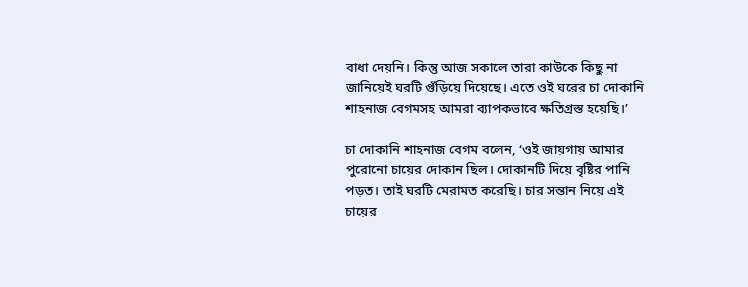বাধা দেয়নি। কিন্তু আজ সকালে তারা কাউকে কিছু না জানিয়েই ঘরটি গুঁড়িয়ে দিয়েছে। এতে ওই ঘরের চা দোকানি শাহনাজ বেগমসহ আমরা ব্যাপকভাবে ক্ষতিগ্রস্ত হয়েছি।’

চা দোকানি শাহনাজ বেগম বলেন, ‘ওই জায়গায় আমার পুরোনো চায়ের দোকান ছিল। দোকানটি দিয়ে বৃষ্টির পানি পড়ত। তাই ঘরটি মেরামত করেছি। চার সন্তান নিয়ে এই চায়ের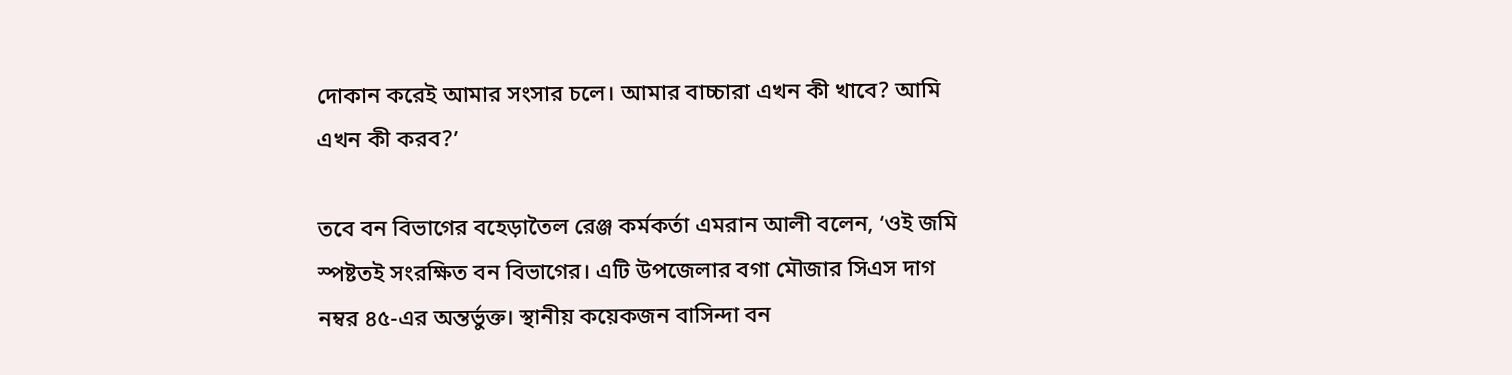দোকান করেই আমার সংসার চলে। আমার বাচ্চারা এখন কী খাবে? আমি এখন কী করব?’

তবে বন বিভাগের বহেড়াতৈল রেঞ্জ কর্মকর্তা এমরান আলী বলেন, ‘ওই জমি স্পষ্টতই সংরক্ষিত বন বিভাগের। এটি উপজেলার বগা মৌজার সিএস দাগ নম্বর ৪৫-এর অন্তর্ভুক্ত। স্থানীয় কয়েকজন বাসিন্দা বন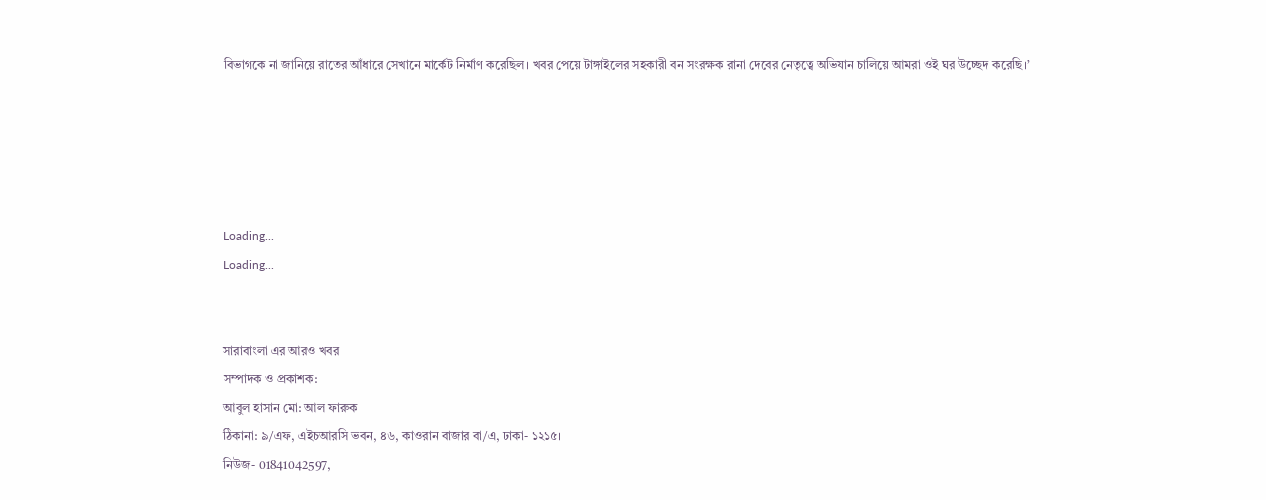বিভাগকে না জানিয়ে রাতের আঁধারে সেখানে মার্কেট নির্মাণ করেছিল। খবর পেয়ে টাঙ্গাইলের সহকারী বন সংরক্ষক রানা দেবের নেতৃত্বে অভিযান চালিয়ে আমরা ওই ঘর উচ্ছেদ করেছি।’





Loading...
Loading...


সারাবাংলা এর আরও খবর
সম্পাদক ও প্রকাশক:
আবুল হাসান মো: আল ফারুক
ঠিকানা: ৯/এফ, এইচআরসি ভবন, ৪৬, কাওরান বাজার বা/এ, ঢাকা- ১২১৫।
নিউজ- 01841042597,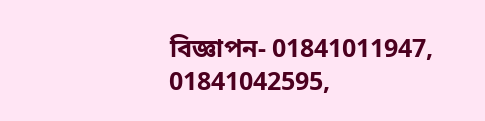বিজ্ঞাপন- 01841011947, 01841042595,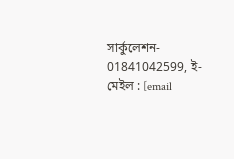সার্কুলেশন- 01841042599, ই-মেইল : [email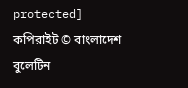protected]
কপিরাইট © বাংলাদেশ বুলেটিন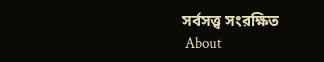সর্বসত্ত্ব সংরক্ষিত
 About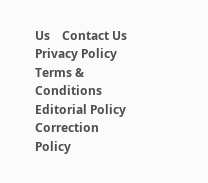Us    Contact Us    Privacy Policy    Terms & Conditions    Editorial Policy    Correction Policy